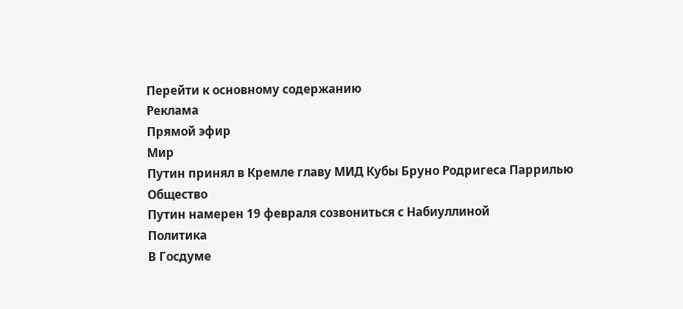Перейти к основному содержанию
Реклама
Прямой эфир
Мир
Путин принял в Кремле главу МИД Кубы Бруно Родригеса Паррилью
Общество
Путин намерен 19 февраля созвониться с Набиуллиной
Политика
В Госдуме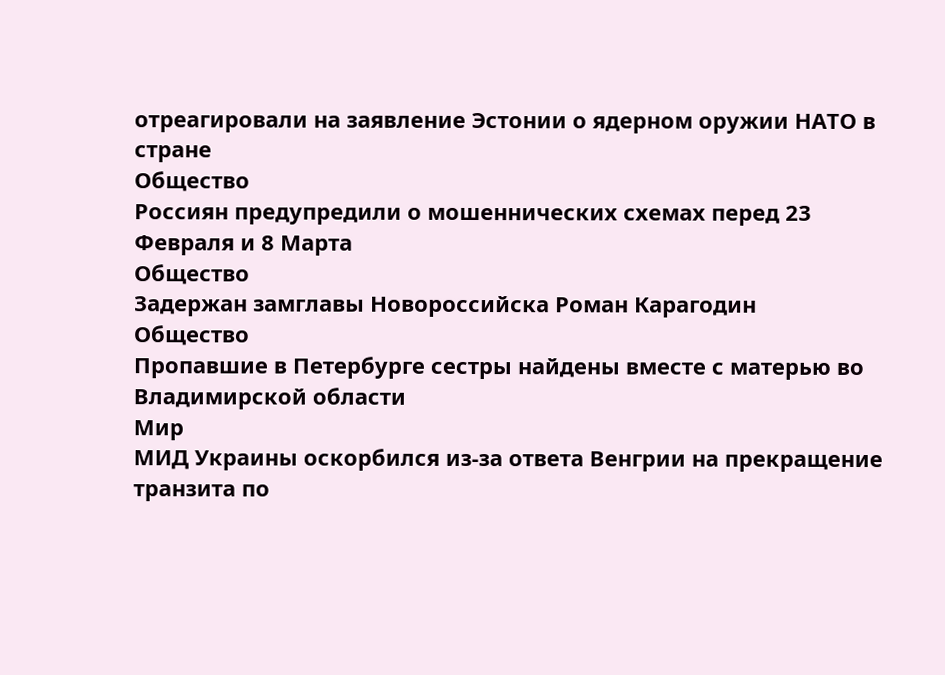отреагировали на заявление Эстонии о ядерном оружии НАТО в стране
Общество
Россиян предупредили о мошеннических схемах перед 23 Февраля и 8 Марта
Общество
Задержан замглавы Новороссийска Роман Карагодин
Общество
Пропавшие в Петербурге сестры найдены вместе с матерью во Владимирской области
Мир
МИД Украины оскорбился из-за ответа Венгрии на прекращение транзита по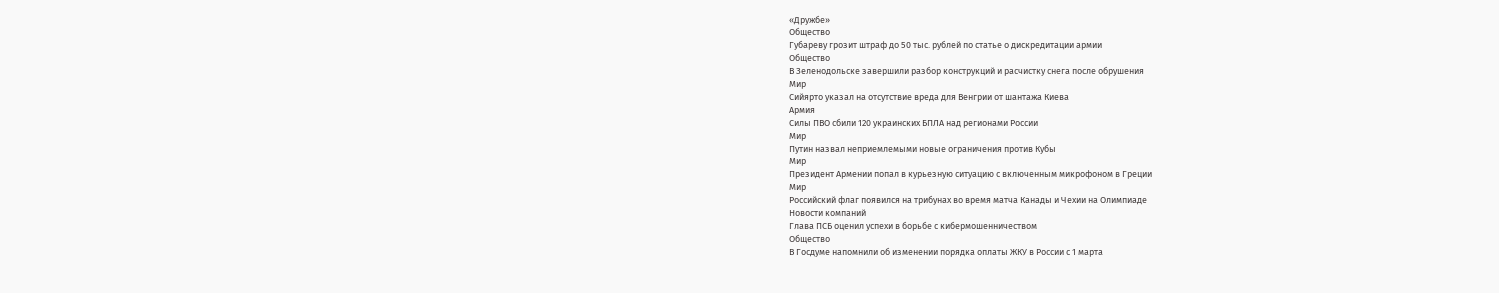«Дружбе»
Общество
Губареву грозит штраф до 50 тыс. рублей по статье о дискредитации армии
Общество
В Зеленодольске завершили разбор конструкций и расчистку снега после обрушения
Мир
Сийярто указал на отсутствие вреда для Венгрии от шантажа Киева
Армия
Силы ПВО сбили 120 украинских БПЛА над регионами России
Мир
Путин назвал неприемлемыми новые ограничения против Кубы
Мир
Президент Армении попал в курьезную ситуацию с включенным микрофоном в Греции
Мир
Российский флаг появился на трибунах во время матча Канады и Чехии на Олимпиаде
Новости компаний
Глава ПСБ оценил успехи в борьбе с кибермошенничеством
Общество
В Госдуме напомнили об изменении порядка оплаты ЖКУ в России с 1 марта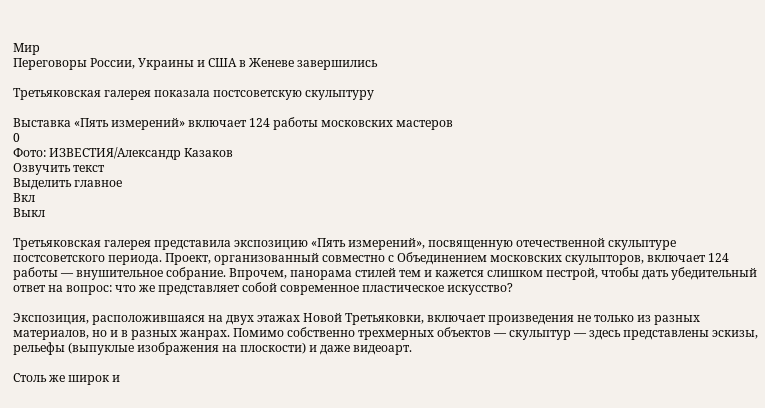Мир
Переговоры России, Украины и США в Женеве завершились

Третьяковская галерея показала постсоветскую скульптуру

Выставка «Пять измерений» включает 124 работы московских мастеров
0
Фото: ИЗВЕСТИЯ/Александр Казаков
Озвучить текст
Выделить главное
Вкл
Выкл

Третьяковская галерея представила экспозицию «Пять измерений», посвященную отечественной скульптуре постсоветского периода. Проект, организованный совместно с Объединением московских скульпторов, включает 124 работы — внушительное собрание. Впрочем, панорама стилей тем и кажется слишком пестрой, чтобы дать убедительный ответ на вопрос: что же представляет собой современное пластическое искусство?

Экспозиция, расположившаяся на двух этажах Новой Третьяковки, включает произведения не только из разных материалов, но и в разных жанрах. Помимо собственно трехмерных объектов — скульптур — здесь представлены эскизы, рельефы (выпуклые изображения на плоскости) и даже видеоарт.

Столь же широк и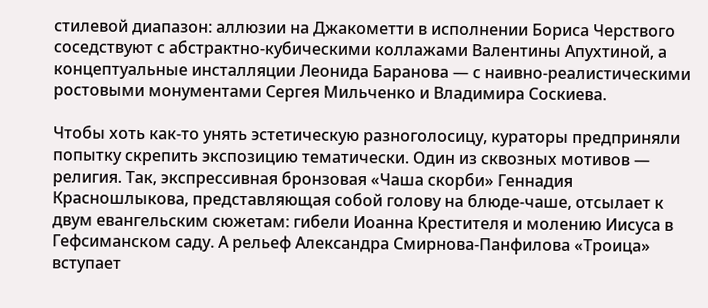стилевой диапазон: аллюзии на Джакометти в исполнении Бориса Черствого соседствуют с абстрактно-кубическими коллажами Валентины Апухтиной, а концептуальные инсталляции Леонида Баранова — с наивно-реалистическими ростовыми монументами Сергея Мильченко и Владимира Соскиева.

Чтобы хоть как-то унять эстетическую разноголосицу, кураторы предприняли попытку скрепить экспозицию тематически. Один из сквозных мотивов — религия. Так, экспрессивная бронзовая «Чаша скорби» Геннадия Красношлыкова, представляющая собой голову на блюде-чаше, отсылает к двум евангельским сюжетам: гибели Иоанна Крестителя и молению Иисуса в Гефсиманском саду. А рельеф Александра Смирнова-Панфилова «Троица» вступает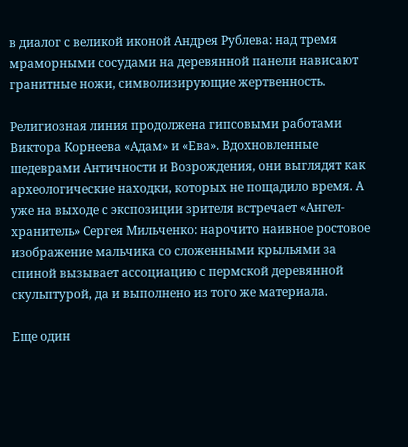в диалог с великой иконой Андрея Рублева: над тремя мраморными сосудами на деревянной панели нависают гранитные ножи, символизирующие жертвенность.

Религиозная линия продолжена гипсовыми работами Виктора Корнеева «Адам» и «Ева». Вдохновленные шедеврами Античности и Возрождения, они выглядят как археологические находки, которых не пощадило время. А уже на выходе с экспозиции зрителя встречает «Ангел-хранитель» Сергея Мильченко: нарочито наивное ростовое изображение мальчика со сложенными крыльями за спиной вызывает ассоциацию с пермской деревянной скульптурой, да и выполнено из того же материала.

Еще один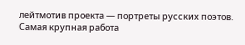лейтмотив проекта — портреты русских поэтов. Самая крупная работа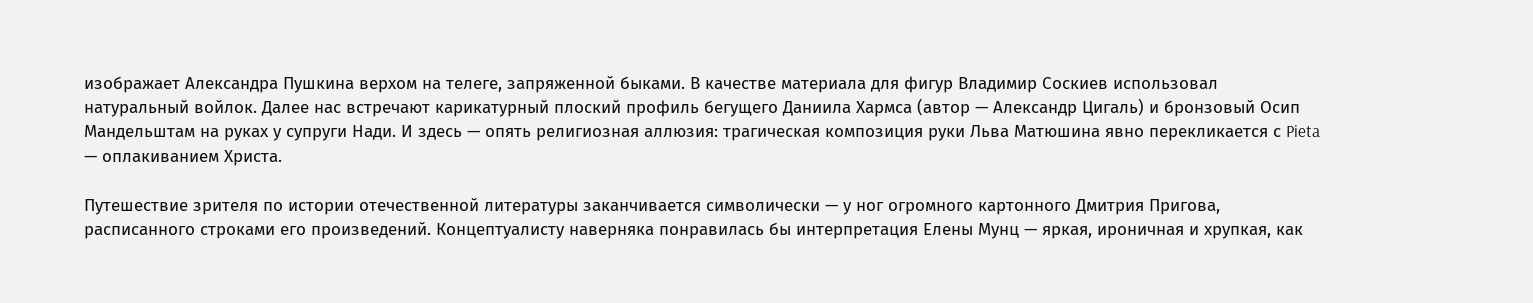изображает Александра Пушкина верхом на телеге, запряженной быками. В качестве материала для фигур Владимир Соскиев использовал натуральный войлок. Далее нас встречают карикатурный плоский профиль бегущего Даниила Хармса (автор — Александр Цигаль) и бронзовый Осип Мандельштам на руках у супруги Нади. И здесь — опять религиозная аллюзия: трагическая композиция руки Льва Матюшина явно перекликается с Pieta — оплакиванием Христа.

Путешествие зрителя по истории отечественной литературы заканчивается символически — у ног огромного картонного Дмитрия Пригова, расписанного строками его произведений. Концептуалисту наверняка понравилась бы интерпретация Елены Мунц — яркая, ироничная и хрупкая, как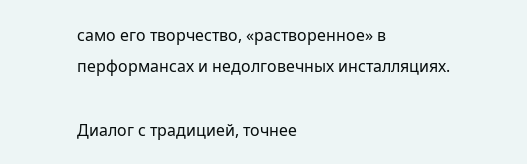само его творчество, «растворенное» в перформансах и недолговечных инсталляциях.

Диалог с традицией, точнее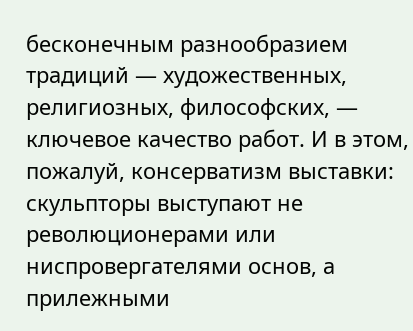бесконечным разнообразием традиций — художественных, религиозных, философских, — ключевое качество работ. И в этом, пожалуй, консерватизм выставки: скульпторы выступают не революционерами или ниспровергателями основ, а прилежными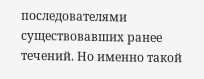последователями существовавших ранее течений. Но именно такой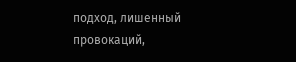подход, лишенный провокаций,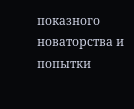показного новаторства и попытки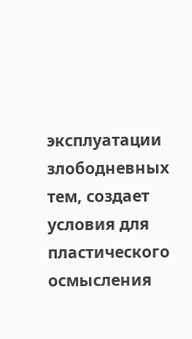эксплуатации злободневных тем, создает условия для пластического осмысления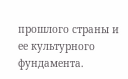прошлого страны и ее культурного фундамента.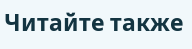Читайте также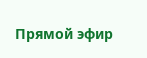Прямой эфир